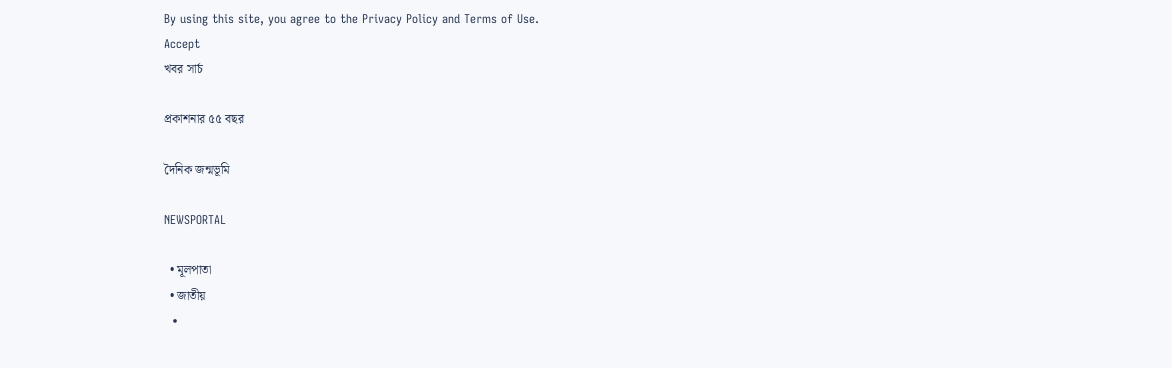By using this site, you agree to the Privacy Policy and Terms of Use.
Accept
খবর সার্চ

প্রকাশনার ৫৫ বছর

দৈনিক জন্মভূমি

NEWSPORTAL

  • মূলপাতা
  • জাতীয়
  •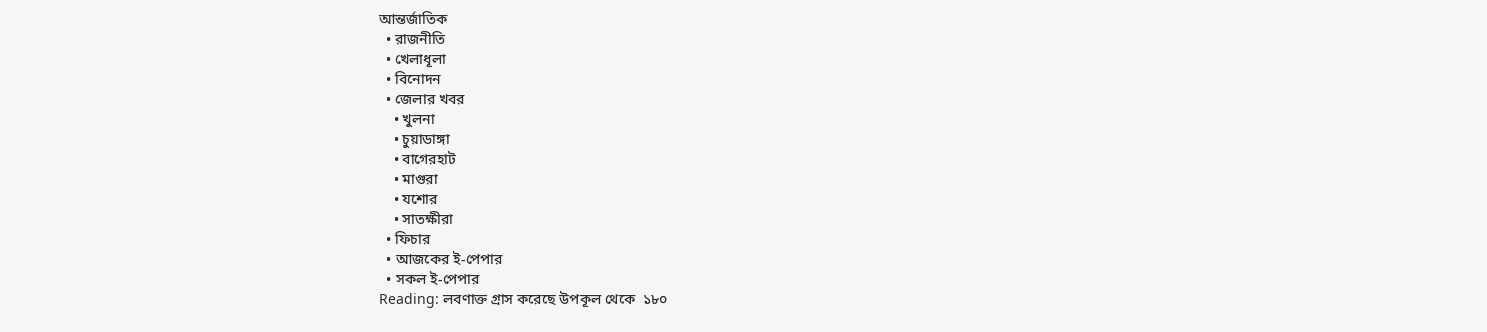আন্তর্জাতিক
  • রাজনীতি
  • খেলাধূলা
  • বিনোদন
  • জেলার খবর
    • খুলনা
    • চুয়াডাঙ্গা
    • বাগেরহাট
    • মাগুরা
    • যশোর
    • সাতক্ষীরা
  • ফিচার
  • আজকের ই-পেপার
  • সকল ই-পেপার
Reading: লবণাক্ত গ্রাস করেছে উপকূল থেকে ‌ ১৮০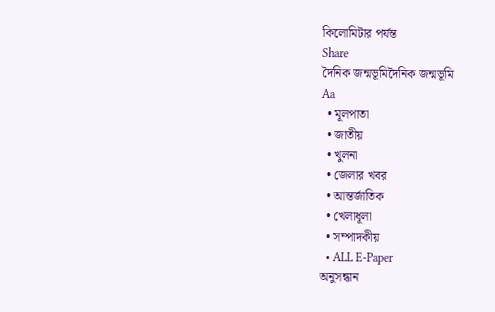কিলোমিটার পর্যন্ত
Share
দৈনিক জন্মভূমিদৈনিক জন্মভূমি
Aa
  • মূলপাতা
  • জাতীয়
  • খুলনা
  • জেলার খবর
  • আন্তর্জাতিক
  • খেলাধূলা
  • সম্পাদকীয়
  • ALL E-Paper
অনুসন্ধান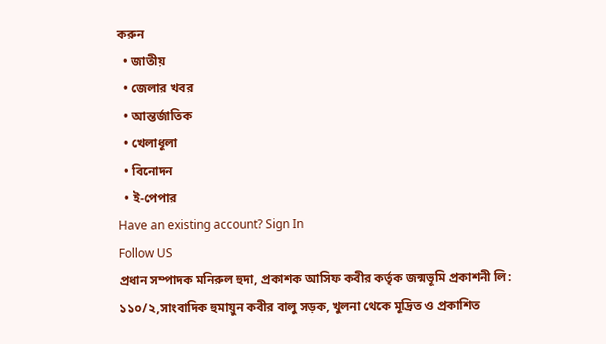করুন
  • জাতীয়
  • জেলার খবর
  • আন্তর্জাতিক
  • খেলাধূলা
  • বিনোদন
  • ই-পেপার
Have an existing account? Sign In
Follow US
প্রধান সম্পাদক মনিরুল হুদা, প্রকাশক আসিফ কবীর কর্তৃক জন্মভূমি প্রকাশনী লি: ১১০/২,সাংবাদিক হুমায়ুন কবীর বালু সড়ক, খুলনা থেকে মূদ্রিত ও প্রকাশিত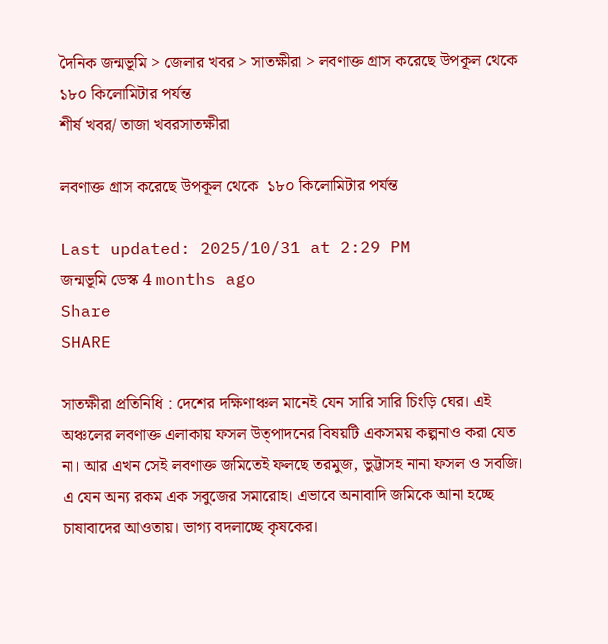দৈনিক জন্মভূমি > জেলার খবর > সাতক্ষীরা > লবণাক্ত গ্রাস করেছে উপকূল থেকে ‌ ১৮০ কিলোমিটার পর্যন্ত
শীর্ষ খবর/ তাজা খবরসাতক্ষীরা

লবণাক্ত গ্রাস করেছে উপকূল থেকে ‌ ১৮০ কিলোমিটার পর্যন্ত

Last updated: 2025/10/31 at 2:29 PM
জন্মভূমি ডেস্ক 4 months ago
Share
SHARE

সাতক্ষীরা প্রতিনিধি ‌: দেশের দক্ষিণাঞ্চল মানেই যেন সারি সারি চিংড়ি ঘের। এই অঞ্চলের লবণাক্ত এলাকায় ফসল উত্পাদনের বিষয়টি একসময় কল্পনাও করা যেত না। আর এখন সেই লবণাক্ত জমিতেই ফলছে তরমুজ, ভুট্টাসহ নানা ফসল ও সবজি। এ যেন অন্য রকম এক সবুজের সমারোহ। এভাবে অনাবাদি জমিকে আনা হচ্ছে চাষাবাদের আওতায়। ভাগ্য বদলাচ্ছে কৃষকের।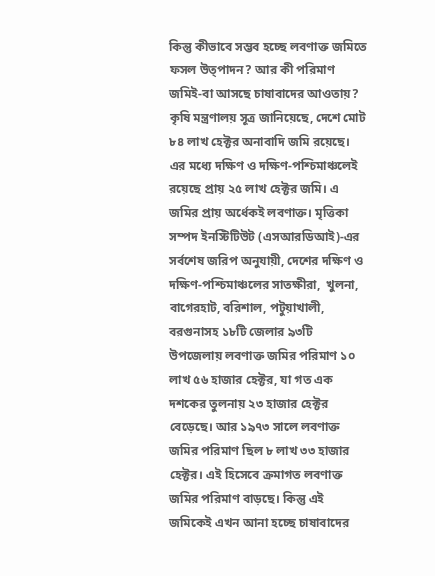কিন্তু কীভাবে সম্ভব হচ্ছে লবণাক্ত জমিতে ফসল উত্পাদন? আর কী পরিমাণ জমিই-বা আসছে চাষাবাদের আওতায়?
কৃষি মন্ত্রণালয় সূত্র জানিয়েছে, দেশে মোট ৮৪ লাখ হেক্টর অনাবাদি জমি রয়েছে। এর মধ্যে দক্ষিণ ও দক্ষিণ-পশ্চিমাঞ্চলেই রয়েছে প্রায় ২৫ লাখ হেক্টর জমি। এ জমির প্রায় অর্ধেকই লবণাক্ত। মৃত্তিকা সম্পদ ইনস্টিটিউট (এসআরডিআই)-এর সর্বশেষ জরিপ অনুযায়ী, দেশের দক্ষিণ ও দক্ষিণ-পশ্চিমাঞ্চলের সাতক্ষীরা,  খুলনা, বাগেরহাট, বরিশাল, পটুয়াখালী, বরগুনাসহ ১৮টি জেলার ৯৩টি উপজেলায় লবণাক্ত জমির পরিমাণ ১০ লাখ ৫৬ হাজার হেক্টর, যা গত এক দশকের তুলনায় ২৩ হাজার হেক্টর বেড়েছে। আর ১৯৭৩ সালে লবণাক্ত জমির পরিমাণ ছিল ৮ লাখ ৩৩ হাজার হেক্টর। এই হিসেবে ক্রমাগত লবণাক্ত জমির পরিমাণ বাড়ছে। কিন্তু এই জমিকেই এখন আনা হচ্ছে চাষাবাদের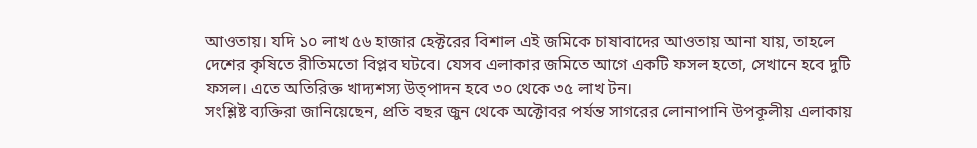আওতায়। যদি ১০ লাখ ৫৬ হাজার হেক্টরের বিশাল এই জমিকে চাষাবাদের আওতায় আনা যায়, তাহলে দেশের কৃষিতে রীতিমতো বিপ্লব ঘটবে। যেসব এলাকার জমিতে আগে একটি ফসল হতো, সেখানে হবে দুটি ফসল। এতে অতিরিক্ত খাদ্যশস্য উত্পাদন হবে ৩০ থেকে ৩৫ লাখ টন।
সংশ্লিষ্ট ব্যক্তিরা জানিয়েছেন, প্রতি বছর জুন থেকে অক্টোবর পর্যন্ত সাগরের লোনাপানি উপকূলীয় এলাকায়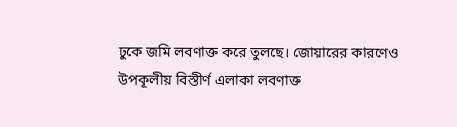ঢুকে জমি লবণাক্ত করে তুলছে। জোয়ারের কারণেও উপকূলীয় বিস্তীর্ণ এলাকা লবণাক্ত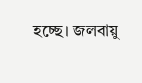হচ্ছে। জলবায়ু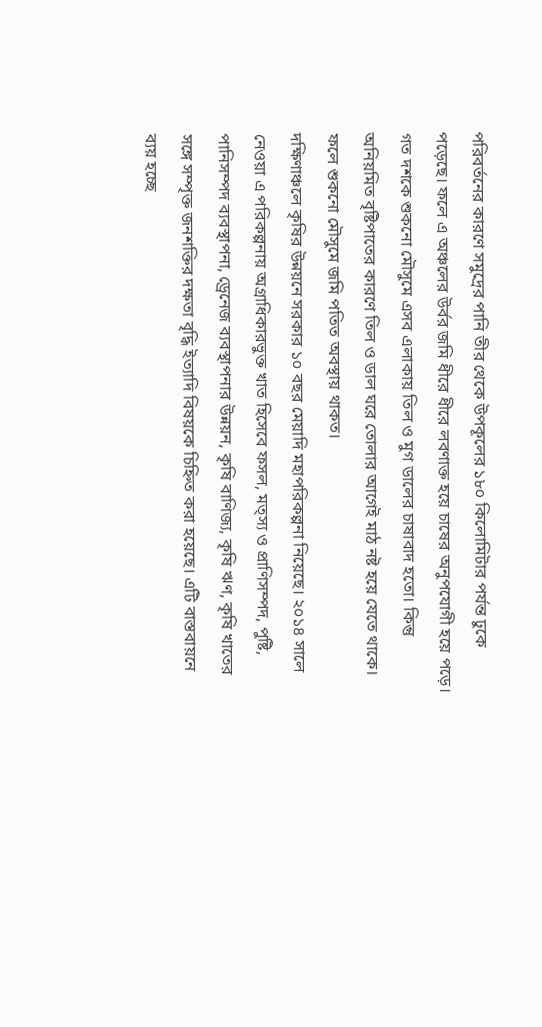পরিবর্তনের কারণে সমুদ্রের পানি তীর থেকে উপকূলের ১৮০ কিলোমিটার পর্যন্ত ঢুকে পড়েছে। ফলে এ অঞ্চলের উর্বর জমি ধীরে ধীরে লবণাক্ত হয়ে চাষের অনুপযোগী হয়ে পড়ে। গত দশকে শুকনো মৌসুমে এসব এলাকায় তিল ও মুগ ডালের চাষাবাদ হতো। কিন্তু অনিয়মিত বৃষ্টিপাতের কারণে তিল ও ডাল ঘরে তোলার আগেই মাঠ নষ্ট হয়ে যেতে থাকে। ফলে শুকনো মৌসুমে জমি পতিত অবস্থায় থাকত।
দক্ষিণাঞ্চলে কৃষির উন্নয়নে সরকার ১০ বছর মেয়াদি মহাপরিকল্পনা নিয়েছে। ২০১৪ সালে নেওয়া এ পরিকল্পনায় অগ্রাধিকারভুক্ত খাত হিসেবে ফসল, মত্স্য ও প্রাণিসম্পদ, পুষ্টি, পানিসম্পদ ব্যবস্থাপনা, ড্রেনেজ ব্যবস্থাপনার উন্নয়ন, কৃষি বাণিজ্য, কৃষি ঋণ, কৃষি খাতের সঙ্গে সম্পৃক্ত জনশক্তির দক্ষতা বৃদ্ধি ইত্যাদি বিষয়কে চিহ্নিত করা হয়েছে। এটি বাস্তবায়নে ব্যয় হচ্ছে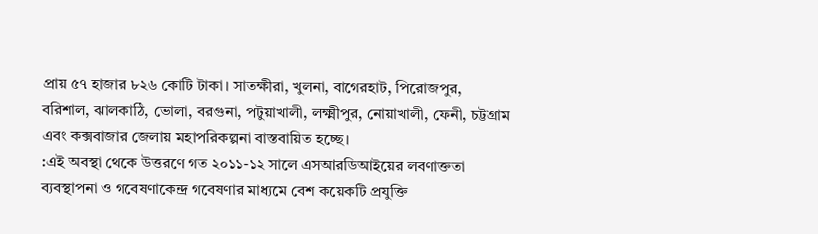প্রায় ৫৭ হাজার ৮২৬ কোটি টাকা। সাতক্ষীরা, খুলনা, বাগেরহাট, পিরোজপুর, বরিশাল, ঝালকাঠি, ভোলা, বরগুনা, পটুয়াখালী, লক্ষ্মীপুর, নোয়াখালী, ফেনী, চট্টগ্রাম এবং কক্সবাজার জেলায় মহাপরিকল্পনা বাস্তবায়িত হচ্ছে।
:এই অবস্থা থেকে উত্তরণে গত ২০১১-১২ সালে এসআরডিআইয়ের লবণাক্ততা ব্যবস্থাপনা ও গবেষণাকেন্দ্র গবেষণার মাধ্যমে বেশ কয়েকটি প্রযুক্তি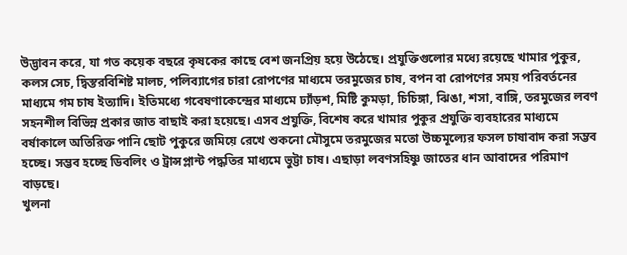উদ্ভাবন করে, যা গত কয়েক বছরে কৃষকের কাছে বেশ জনপ্রিয় হয়ে উঠেছে। প্রযুক্তিগুলোর মধ্যে রয়েছে খামার পুকুর, কলস সেচ, দ্বিস্তরবিশিষ্ট মালচ, পলিব্যাগের চারা রোপণের মাধ্যমে তরমুজের চাষ, বপন বা রোপণের সময় পরিবর্তনের মাধ্যমে গম চাষ ইত্যাদি। ইতিমধ্যে গবেষণাকেন্দ্রের মাধ্যমে ঢ্যাঁড়শ, মিষ্টি কুমড়া, চিচিঙ্গা, ঝিঙা, শসা, বাঙ্গি, তরমুজের লবণ সহনশীল বিভিন্ন প্রকার জাত বাছাই করা হয়েছে। এসব প্রযুক্তি, বিশেষ করে খামার পুকুর প্রযুক্তি ব্যবহারের মাধ্যমে বর্ষাকালে অতিরিক্ত পানি ছোট পুকুরে জমিয়ে রেখে শুকনো মৌসুমে তরমুজের মতো উচ্চমূল্যের ফসল চাষাবাদ করা সম্ভব হচ্ছে। সম্ভব হচ্ছে ডিবলিং ও ট্রান্সপ্লান্ট পদ্ধতির মাধ্যমে ভুট্টা চাষ। এছাড়া লবণসহিষ্ণু জাতের ধান আবাদের পরিমাণ বাড়ছে।
খুলনা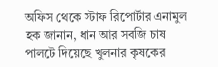অফিস থেকে স্টাফ রিপোর্টার এনামুল হক জানান, ধান আর সবজি চাষ পালটে দিয়েছে খুলনার কৃষকের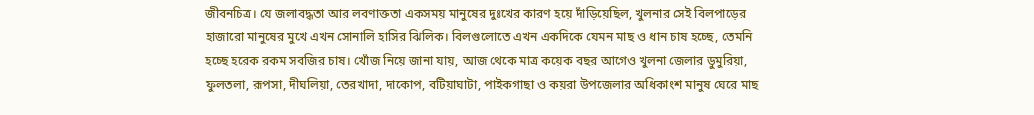জীবনচিত্র। যে জলাবদ্ধতা আর লবণাক্ততা একসময় মানুষের দুঃখের কারণ হয়ে দাঁড়িয়েছিল, খুলনার সেই বিলপাড়ের হাজারো মানুষের মুখে এখন সোনালি হাসির ঝিলিক। বিলগুলোতে এখন একদিকে যেমন মাছ ও ধান চাষ হচ্ছে, তেমনি হচ্ছে হরেক রকম সবজির চাষ। খোঁজ নিয়ে জানা যায়, আজ থেকে মাত্র কয়েক বছর আগেও খুলনা জেলার ডুমুরিয়া, ফুলতলা, রূপসা, দীঘলিয়া, তেরখাদা, দাকোপ, বটিয়াঘাটা, পাইকগাছা ও কয়রা উপজেলার অধিকাংশ মানুষ ঘেরে মাছ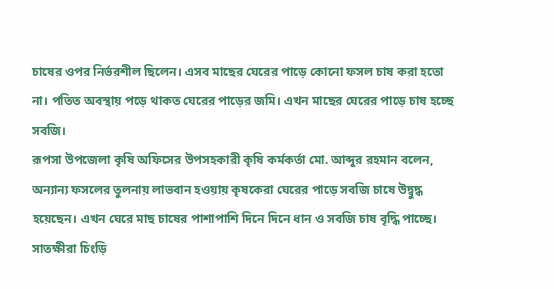চাষের ওপর নির্ভরশীল ছিলেন। এসব মাছের ঘেরের পাড়ে কোনো ফসল চাষ করা হতো না। পতিত অবস্থায় পড়ে থাকত ঘেরের পাড়ের জমি। এখন মাছের ঘেরের পাড়ে চাষ হচ্ছে সবজি।
রূপসা উপজেলা কৃষি অফিসের উপসহকারী কৃষি কর্মকর্তা মো. আব্দুর রহমান বলেন, অন্যান্য ফসলের তুলনায় লাভবান হওয়ায় কৃষকেরা ঘেরের পাড়ে সবজি চাষে উদ্বুদ্ধ হয়েছেন। এখন ঘেরে মাছ চাষের পাশাপাশি দিনে দিনে ধান ও সবজি চাষ বৃদ্ধি পাচ্ছে।
সাতক্ষীরা চিংড়ি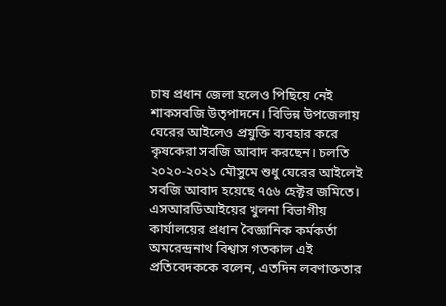চাষ প্রধান জেলা হলেও পিছিয়ে নেই শাকসবজি উত্পাদনে। বিভিন্ন উপজেলায় ঘেরের আইলেও প্রযুক্তি ব্যবহার করে কৃষকেরা সবজি আবাদ করছেন। চলতি ২০২০-২০২১ মৌসুমে শুধু ঘেরের আইলেই সবজি আবাদ হয়েছে ৭৫৬ হেক্টর জমিতে।
এসআরডিআইয়ের খুলনা বিভাগীয় কার্যালয়ের প্রধান বৈজ্ঞানিক কর্মকর্তা অমরেন্দ্রনাথ বিশ্বাস গতকাল এই প্রতিবেদককে ‌বলেন, এতদিন লবণাক্ততার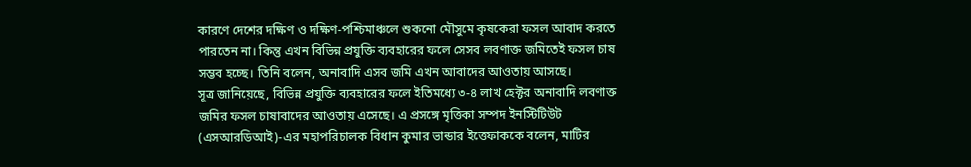কারণে দেশের দক্ষিণ ও দক্ষিণ-পশ্চিমাঞ্চলে শুকনো মৌসুমে কৃষকেরা ফসল আবাদ করতে পারতেন না। কিন্তু এখন বিভিন্ন প্রযুক্তি ব্যবহারের ফলে সেসব লবণাক্ত জমিতেই ফসল চাষ সম্ভব হচ্ছে। তিনি বলেন, অনাবাদি এসব জমি এখন আবাদের আওতায় আসছে।
সূত্র জানিয়েছে, বিভিন্ন প্রযুক্তি ব্যবহারের ফলে ইতিমধ্যে ৩-৪ লাখ হেক্টর অনাবাদি লবণাক্ত জমির ফসল চাষাবাদের আওতায় এসেছে। এ প্রসঙ্গে মৃত্তিকা সম্পদ ইনস্টিটিউট (এসআরডিআই)-এর মহাপরিচালক বিধান কুমার ভান্ডার ইত্তেফাককে বলেন, মাটির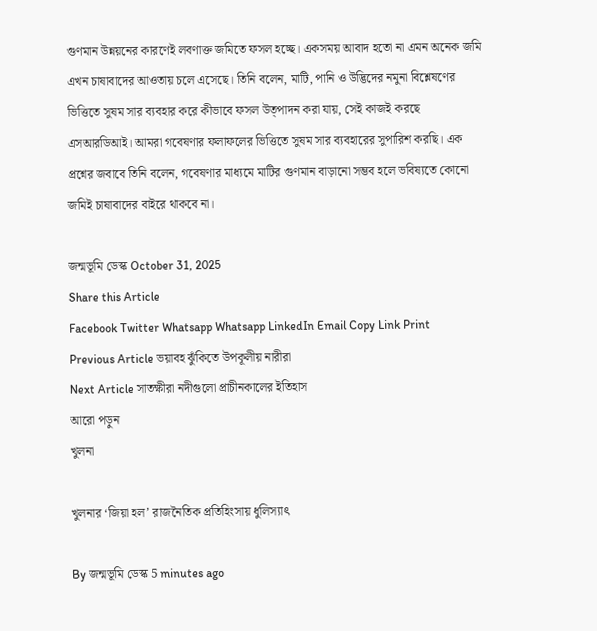গুণমান উন্নয়নের কারণেই লবণাক্ত জমিতে ফসল হচ্ছে। একসময় আবাদ হতো না এমন অনেক জমি এখন চাষাবাদের আওতায় চলে এসেছে। তিনি বলেন, মাটি, পানি ও উদ্ভিদের নমুনা বিশ্লেষণের ভিত্তিতে সুষম সার ব্যবহার করে কীভাবে ফসল উত্পাদন করা যায়, সেই কাজই করছে এসআরডিআই। আমরা গবেষণার ফলাফলের ভিত্তিতে সুষম সার ব্যবহারের সুপারিশ করছি। এক প্রশ্নের জবাবে তিনি বলেন, গবেষণার মাধ্যমে মাটির গুণমান বাড়ানো সম্ভব হলে ভবিষ্যতে কোনো জমিই চাষাবাদের বাইরে থাকবে না।

জন্মভূমি ডেস্ক October 31, 2025
Share this Article
Facebook Twitter Whatsapp Whatsapp LinkedIn Email Copy Link Print
Previous Article ভয়াবহ ঝুঁকিতে উপকূলীয় নারীরা
Next Article সাতক্ষীরা নদীগুলো প্রাচীনকালের ইতিহাস
আরো পড়ুন
খুলনা

খুলনার ‘জিয়া হল’ রাজনৈতিক প্রতিহিংসায় ধুলিস্যাৎ

By জন্মভূমি ডেস্ক 5 minutes ago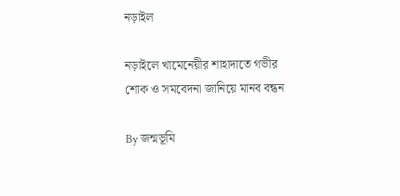নড়াইল

নড়াইলে খামেনেয়ীর শাহাদাতে গভীর শোক ও সমবেদনা জানিয়ে মানব বন্ধন

By জন্মভূমি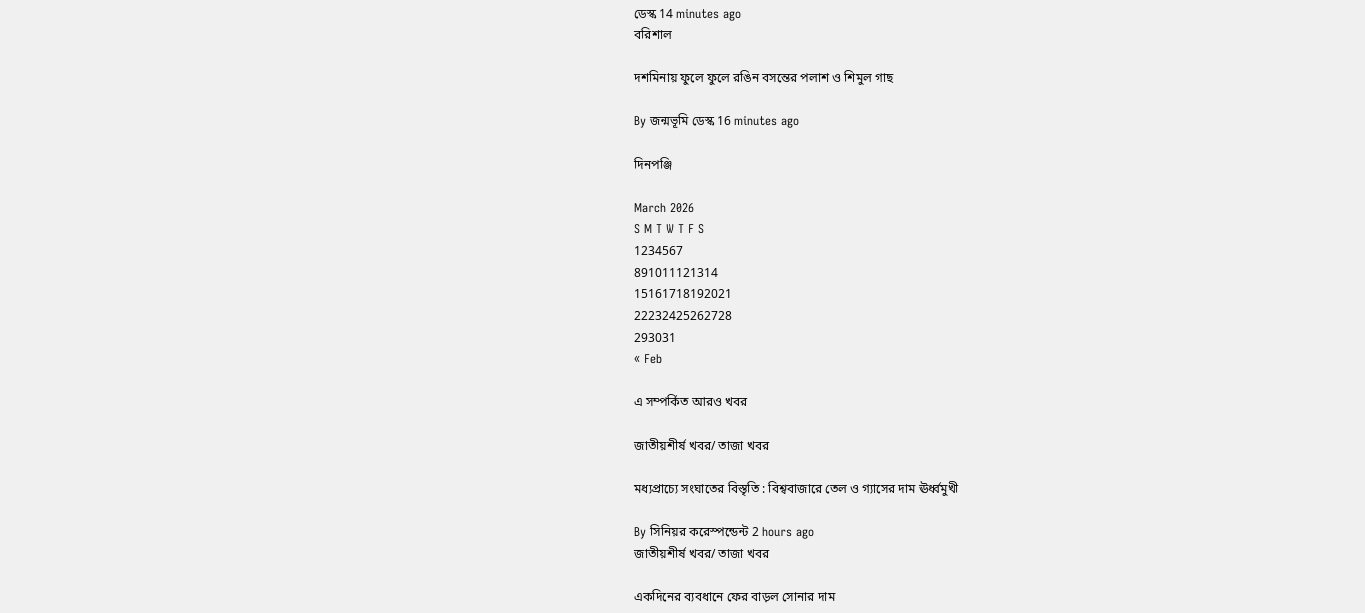ডেস্ক 14 minutes ago
বরিশাল

দশমিনায় ফুলে ফুলে রঙিন বসন্তের পলাশ ও শিমুল গাছ

By জন্মভূমি ডেস্ক 16 minutes ago

দিনপঞ্জি

March 2026
S M T W T F S
1234567
891011121314
15161718192021
22232425262728
293031
« Feb

এ সম্পর্কিত আরও খবর

জাতীয়শীর্ষ খবর/ তাজা খবর

মধ্যপ্রাচ্যে সংঘাতের বিস্তৃতি : বিশ্ববাজারে তেল ও গ্যাসের দাম ঊর্ধ্বমুখী

By সিনিয়র করেস্পন্ডেন্ট 2 hours ago
জাতীয়শীর্ষ খবর/ তাজা খবর

একদিনের ব্যবধানে ফের বাড়ল সোনার দাম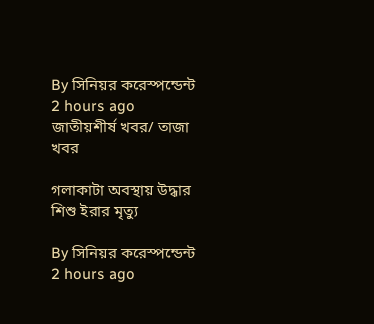By সিনিয়র করেস্পন্ডেন্ট 2 hours ago
জাতীয়শীর্ষ খবর/ তাজা খবর

গলাকাটা অবস্থায় উদ্ধার শিশু ইরার মৃত্যু

By সিনিয়র করেস্পন্ডেন্ট 2 hours ago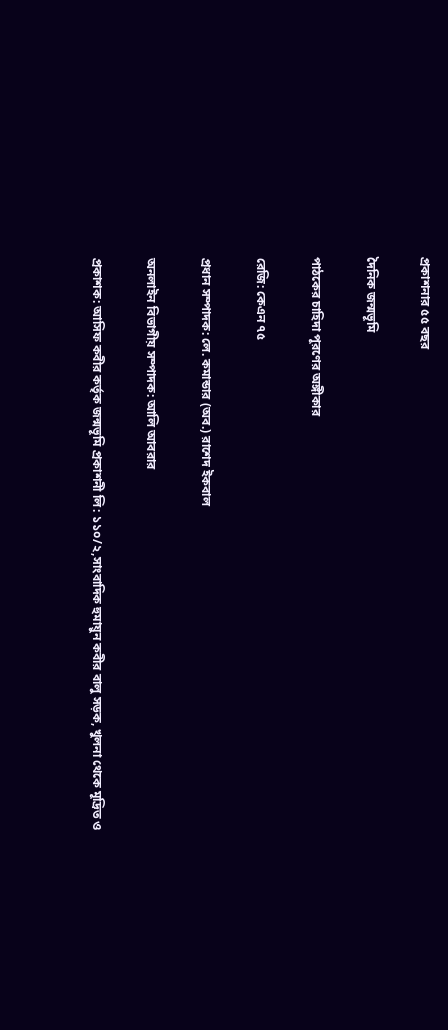প্রকাশনার ৫৫ বছর

দৈনিক জন্মভূমি

পাঠকের চাহিদা পূরণের অঙ্গীকার

রেজি: কেএন ৭৫

প্রধান সম্পাদক: লে. কমান্ডার (অব.) রাশেদ ইকবাল

অনলাইন বিভাগীয় সম্পাদক: আলি আবরার

প্রকাশক: আসিফ কবীর কর্তৃক জন্মভূমি প্রকাশনী লি: ১১০/২,সাংবাদিক হুমায়ুন কবীর বালু সড়ক, খুলনা থেকে মূদ্রিত ও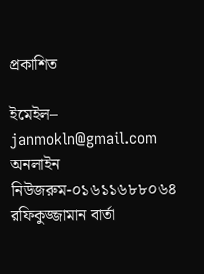প্রকাশিত

ইমেইল– janmokln@gmail.com           অনলাইন নিউজরুম-০১৬১১৬৮৮০৬৪        রফিকুজ্জামান বার্তা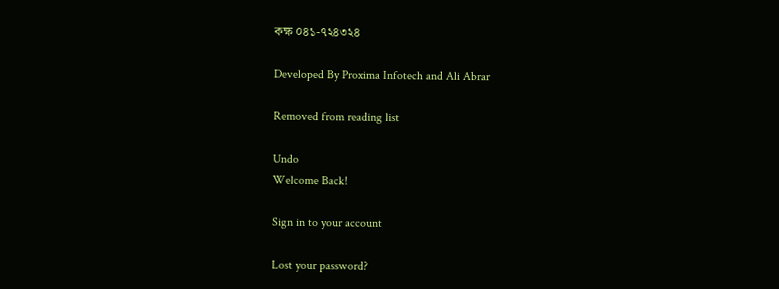কক্ষ ০৪১-৭২৪৩২৪

Developed By Proxima Infotech and Ali Abrar

Removed from reading list

Undo
Welcome Back!

Sign in to your account

Lost your password?